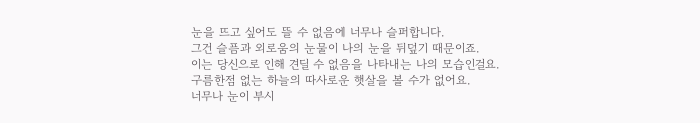눈을 뜨고 싶어도 뜰 수 없음에 너무나 슬퍼합니다.
그건 슬픔과 외로움의 눈물이 나의 눈을 뒤덮기 때문이죠.
이는 당신으로 인해 견딜 수 없음을 나타내는 나의 모습인걸요.
구름한점 없는 하늘의 따사로운 햇살을 볼 수가 없어요.
너무나 눈이 부시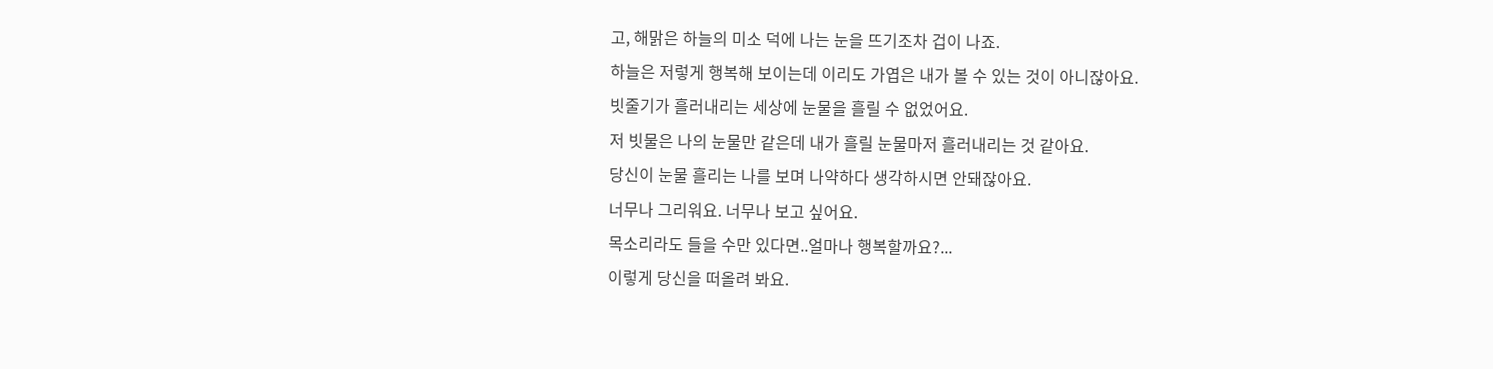고, 해맑은 하늘의 미소 덕에 나는 눈을 뜨기조차 겁이 나죠.
하늘은 저렇게 행복해 보이는데 이리도 가엽은 내가 볼 수 있는 것이 아니잖아요.
빗줄기가 흘러내리는 세상에 눈물을 흘릴 수 없었어요.
저 빗물은 나의 눈물만 같은데 내가 흘릴 눈물마저 흘러내리는 것 같아요.
당신이 눈물 흘리는 나를 보며 나약하다 생각하시면 안돼잖아요.
너무나 그리워요. 너무나 보고 싶어요.
목소리라도 들을 수만 있다면..얼마나 행복할까요?...
이렇게 당신을 떠올려 봐요.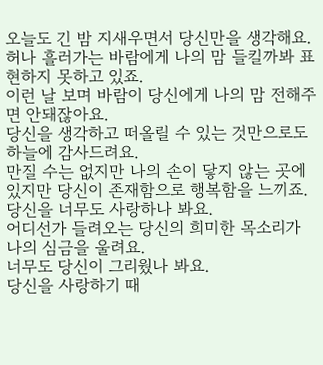오늘도 긴 밤 지새우면서 당신만을 생각해요.
허나 흘러가는 바람에게 나의 맘 들킬까봐 표현하지 못하고 있죠.
이런 날 보며 바람이 당신에게 나의 맘 전해주면 안돼잖아요.
당신을 생각하고 떠올릴 수 있는 것만으로도 하늘에 감사드려요.
만질 수는 없지만 나의 손이 닿지 않는 곳에 있지만 당신이 존재함으로 행복함을 느끼죠.
당신을 너무도 사랑하나 봐요.
어디선가 들려오는 당신의 희미한 목소리가 나의 심금을 울려요.
너무도 당신이 그리웠나 봐요.
당신을 사랑하기 때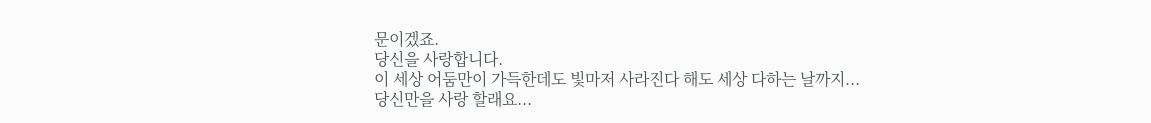문이겠죠.
당신을 사랑합니다.
이 세상 어둠만이 가득한데도 빛마저 사라진다 해도 세상 다하는 날까지...
당신만을 사랑 할래요...